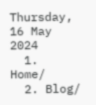Thursday, 16 May 2024
  1.  Home/
  2. Blog/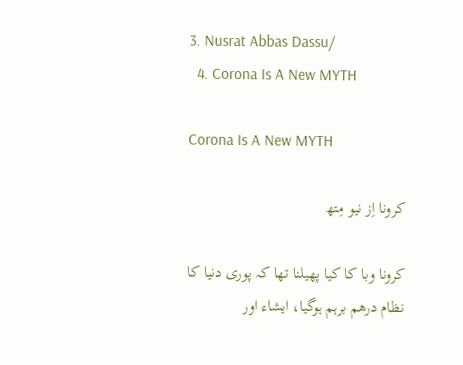3. Nusrat Abbas Dassu/
  4. Corona Is A New MYTH

Corona Is A New MYTH

کرونا اِز نیو مِتھ

کرونا وبا کا کیا پھیلنا تھا کہ پوری دنیا کا نظام درھم برہم ہوگیا، ایشاء اور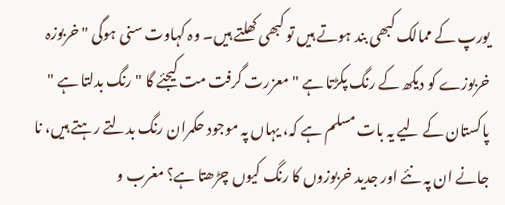یورپ کے ممالک کبھی بند ہوتے ہیں تو کبھی کھلتے ہیں۔ وہ کہاوت سنی ہوگی " خربوزہ خربوزے کو دیکھ کے رنگ پکڑتا ہے " معزرت گرفت مت کیجئے گا " رنگ بدلتا ہے " پاکستان کے لیے یہ بات مسلم ہے کہ، یہاں پہ موجود حکمران رنگ بدلتے رہتے ہیں، نا جانے ان پہ نئے اور جدید خربوزوں کا رنگ کیوں چڑھتا ہے؟ مغرب و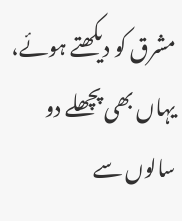مشرق کو دیکھتے ہوئے، یہاں بھی پچھلے دو سالوں سے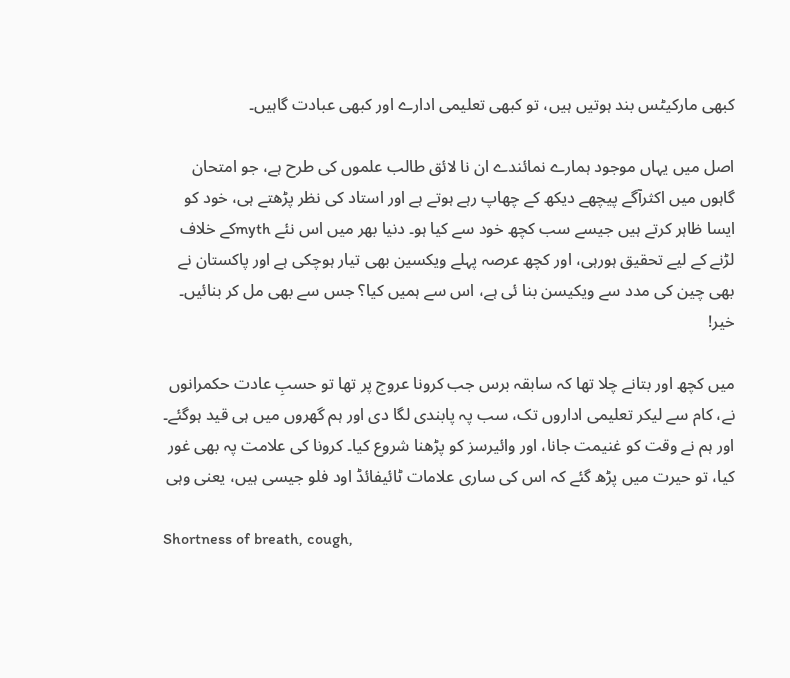کبھی مارکیٹس بند ہوتیں ہیں، تو کبھی تعلیمی ادارے اور کبھی عبادت گاہیں۔

اصل میں یہاں موجود ہمارے نمائندے ان نا لائق طالب علموں کی طرح ہے، جو امتحان گاہوں میں اکثرآگے پیچھے دیکھ کے چھاپ رہے ہوتے ہے اور استاد کی نظر پڑھتے ہی، خود کو ایسا ظاہر کرتے ہیں جیسے سب کچھ خود سے کیا ہو۔ دنیا بھر میں اس نئے mythکے خلاف لڑنے کے لیے تحقیق ہورہی، اور کچھ عرصہ پہلے ویکسین بھی تیار ہوچکی ہے اور پاکستان نے بھی چین کی مدد سے ویکیسن بنا ئی ہے، اس سے ہمیں کیا؟ جس سے بھی مل کر بنائیں۔ خیر!

میں کچھ اور بتانے چلا تھا کہ سابقہ برس جب کرونا عروج پر تھا تو حسبِ عادت حکمرانوں نے، کام سے لیکر تعلیمی اداروں تک، سب پہ پابندی لگا دی اور ہم گھروں میں ہی قید ہوگئے۔ اور ہم نے وقت کو غنیمت جانا، اور وائیرسز کو پڑھنا شروع کیا۔ کرونا کی علامت پہ بھی غور کیا، تو حیرت میں پڑھ گئے کہ اس کی ساری علامات ٹائیفائڈ اود فلو جیسی ہیں، یعنی وہی

Shortness of breath, cough,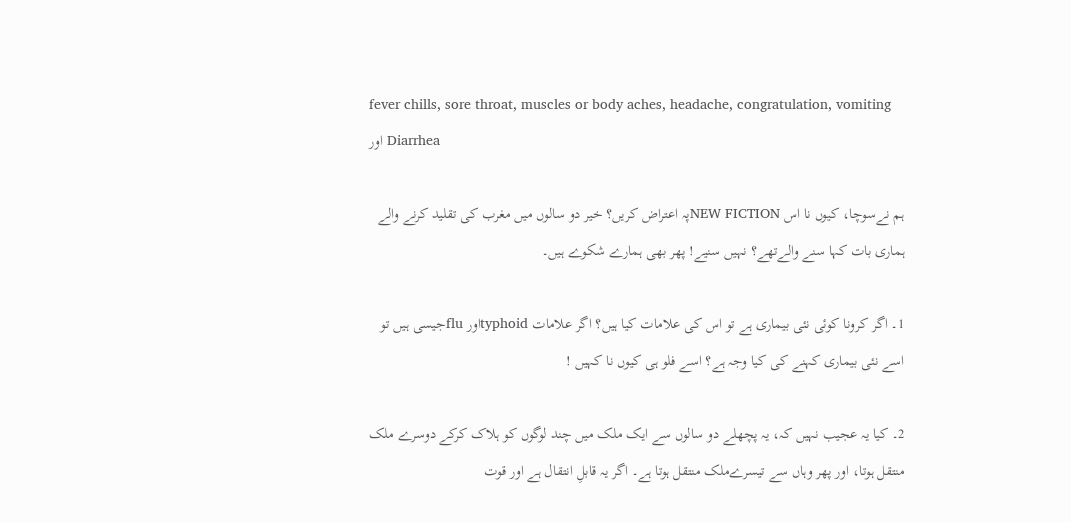fever chills, sore throat, muscles or body aches, headache, congratulation, vomiting اور Diarrhea

ہم نےسوچا، کیوں نا اس NEW FICTIONپہ اعتراض کریں؟ خیر دو سالوں میں مغرب کی تقلید کرنے والے ہماری بات کہا سنے والےتھے؟ نہیں سنیے! پھر بھی ہمارے شکوے ہیں۔

1۔ اگر کرونا کوئی نئی بیماری ہے تو اس کی علامات کیا ہیں؟ اگر علامات typhoidاور fluجیسی ہیں تو اسے نئی بیماری کہنے کی کیا وجہ ہے؟ اسے فلو ہی کیوں نا کہیں !

2۔ کیا یہ عجیب نہیں کہ، یہ پچھلے دو سالوں سے ایک ملک میں چند لوگوں کو ہلاک کرکے دوسرے ملک منتقل ہوتا، اور پھر وہاں سے تیسرےملک منتقل ہوتا ہے۔ اگر یہ قابلِ انتقال ہے اور قوت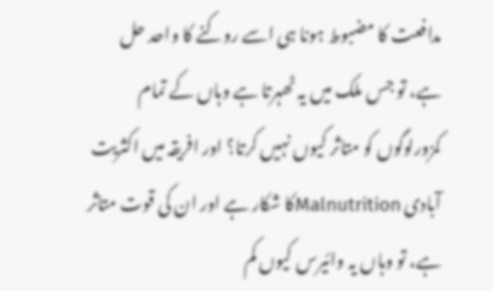مدافعت کا مضبوط ہونا ہی اسے روکنے کا واحد حل ہے، تو جس ملک میں یہ ٹھہرتا ہے وہاں کے تمام کمزورلوگوں کو متاثر کیوں نہیں کرتا؟ اور افریقہ میں اکثریت آبادی Malnutritionکا شکار ہے اور ان کی قوت متاثر ہے، تو وہاں یہ وائیرس کیوں کم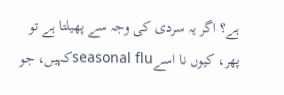ہے؟ اگر یہ سردی کی وجہ سے پھیلتا ہے تو پھر، کیوں نا اسےseasonal fluکہیں، جو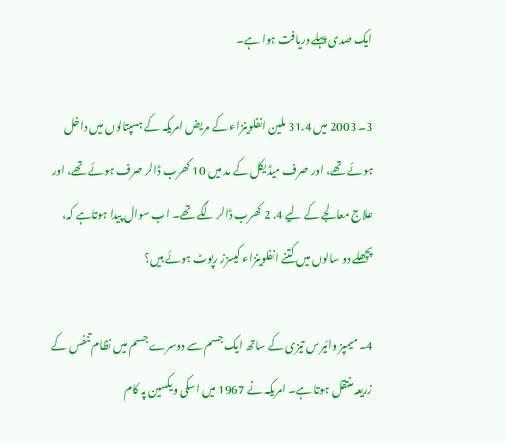ایک صدی پہلے دریافت ہوا ہے۔

3۔ 2003 میں 31.4 ملین انفلوینزاء کے مریض امریکہ کے ہسپتالوں میں داخل ہوئے تھے، اور صرف میڈیکل کے مد میں 10 کھرب ڈالر صرف ہوئے تھے، اور علاج معالجے کے لیے 4. 2 کھرب ڈالر لگے تھے۔ اب سوال پیدا ہوتاہے کہ، پچھلے دو سالوں میں کتنے انفلوینزاء کیسزز رپوٹ ہوئے ہیں؟

4۔ میمپز وائیرس تیزی کے ساتھ ایک جسم سے دوسرے جسم میں نظام تنفس کے زریعہ منتقل ہوتا ہے۔ امریکہ نے 1967 میں اسکی ویکسین پہ کام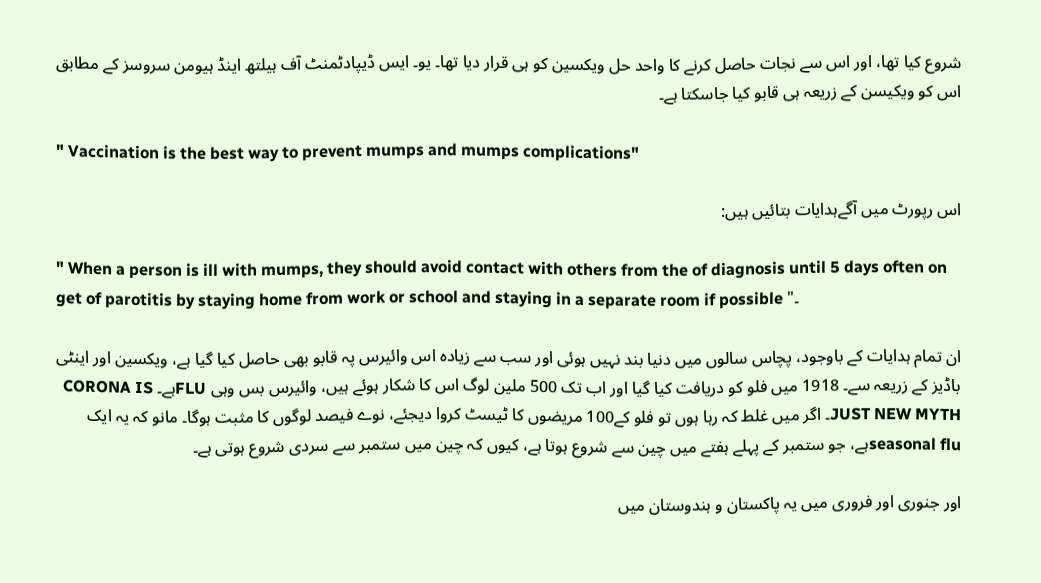شروع کیا تھا، اور اس سے نجات حاصل کرنے کا واحد حل ویکسین کو ہی قرار دیا تھا۔ یو۔ ایس ڈیپادٹمنٹ آف ہیلتھ اینڈ ہیومن سروسز کے مطابق اس کو ویکیسن کے زریعہ ہی قابو کیا جاسکتا ہے۔

" Vaccination is the best way to prevent mumps and mumps complications"

اس رپورٹ میں آگےہدایات بتائیں ہیں:

" When a person is ill with mumps, they should avoid contact with others from the of diagnosis until 5 days often on get of parotitis by staying home from work or school and staying in a separate room if possible "۔

ان تمام ہدایات کے باوجود، پچاس سالوں میں دنیا بند نہیں ہوئی اور سب سے زیادہ اس وائیرس پہ قابو بھی حاصل کیا گیا ہے، ویکسین اور اینٹی باڈیز کے زریعہ سے۔ 1918 میں فلو کو دریافت کیا گیا اور اب تک 500 ملین لوگ اس کا شکار ہوئے ہیں، وائیرس بس وہی FLUہے۔ CORONA IS JUST NEW MYTH۔ اگر میں غلط کہ رہا ہوں تو فلو کے100 مریضوں کا ٹیسٹ کروا دیجئے، نوے فیصد لوگوں کا مثبت ہوگا۔ مانو کہ یہ ایک seasonal fluہے، جو ستمبر کے پہلے ہفتے میں چین سے شروع ہوتا ہے، کیوں کہ چین میں ستمبر سے سردی شروع ہوتی ہے۔

اور جنوری اور فروری میں یہ پاکستان و ہندوستان میں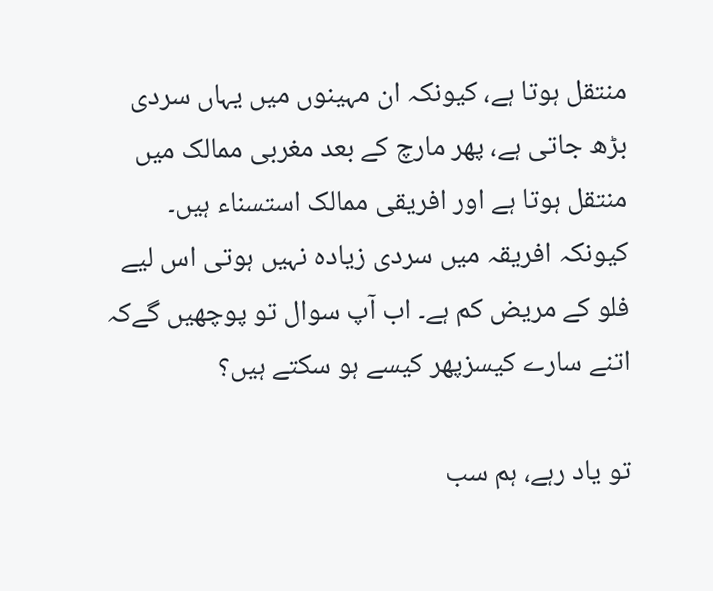منتقل ہوتا ہے، کیونکہ ان مہینوں میں یہاں سردی بڑھ جاتی ہے، پھر مارچ کے بعد مغربی ممالک میں منتقل ہوتا ہے اور افریقی ممالک استسناء ہیں۔ کیونکہ افریقہ میں سردی زیادہ نہیں ہوتی اس لیے فلو کے مریض کم ہے۔ اب آپ سوال تو پوچھیں گےکہ اتنے سارے کیسزپھر کیسے ہو سکتے ہیں؟

تو یاد رہے، ہم سب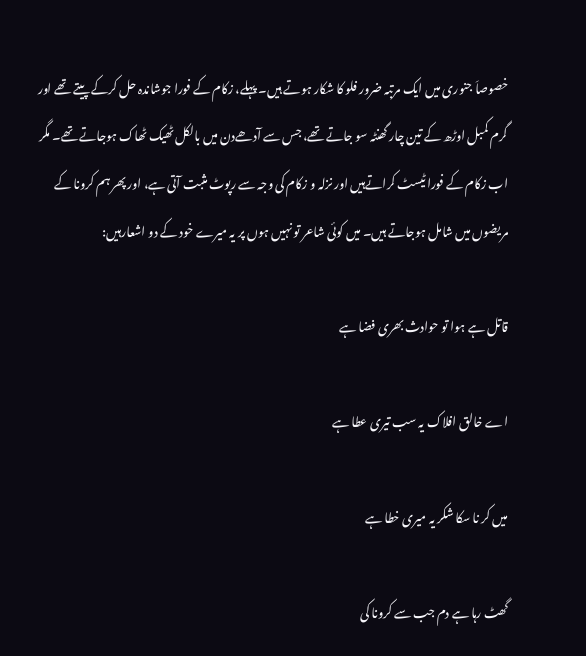خصوصاَ جنوری میں ایک مرتبہ ضرور فلو کا شکار ہوتے ہیں۔ پہلے، زکام کے فورا جوشاندہ حل کرکے پیتے تھے اور گرم کمبل اوڑھ کے تین چار گھنٹہ سو جاتے تھے، جس سے آدھےدن میں بالکل ٹھیک ٹھاک ہوجاتے تھے۔ مگر اب زکام کے فورا ٹیسٹ کراتےہیں اور نزلہ و زکام کی وجہ سے رپوٹ مثبت آتی ہے، اور پھر ہم کرونا کے مریضوں میں شامل ہوجاتے ہیں۔ میں کوئی شاعر تو نہیں ہوں پر یہ میرے خود کے دو اشعارہیں:

قاتل ہے ہوا تو حوادث بھری فضا ہے

اے خالق افلاک یہ سب تیری عطا ہے

میں کر نا سکا شکر یہ میری خطا ہے

گھٹ رہا ہے دم جب سے کرونا کی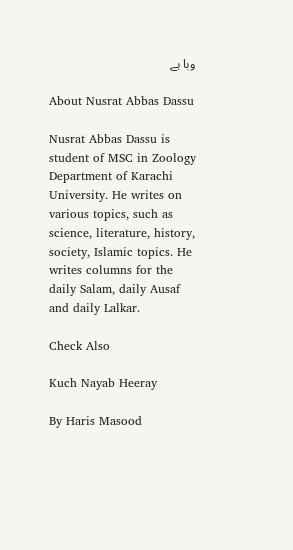وبا ہے

About Nusrat Abbas Dassu

Nusrat Abbas Dassu is student of MSC in Zoology Department of Karachi University. He writes on various topics, such as science, literature, history, society, Islamic topics. He writes columns for the daily Salam, daily Ausaf and daily Lalkar.

Check Also

Kuch Nayab Heeray

By Haris Masood